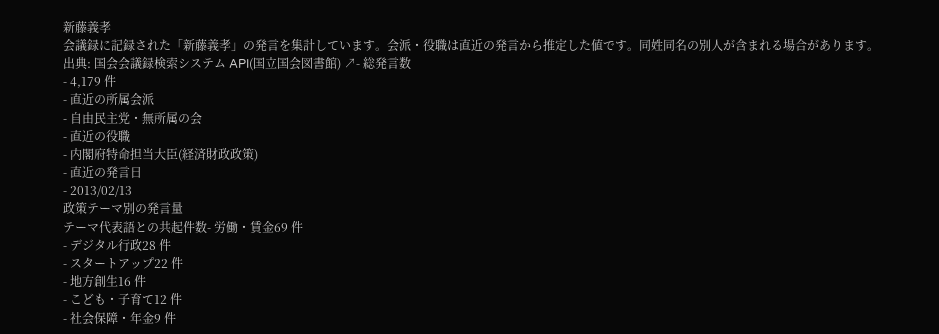新藤義孝
会議録に記録された「新藤義孝」の発言を集計しています。会派・役職は直近の発言から推定した値です。同姓同名の別人が含まれる場合があります。
出典: 国会会議録検索システム API(国立国会図書館) ↗- 総発言数
- 4,179 件
- 直近の所属会派
- 自由民主党・無所属の会
- 直近の役職
- 内閣府特命担当大臣(経済財政政策)
- 直近の発言日
- 2013/02/13
政策テーマ別の発言量
テーマ代表語との共起件数- 労働・賃金69 件
- デジタル行政28 件
- スタートアップ22 件
- 地方創生16 件
- こども・子育て12 件
- 社会保障・年金9 件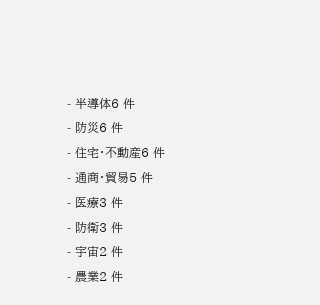- 半導体6 件
- 防災6 件
- 住宅・不動産6 件
- 通商・貿易5 件
- 医療3 件
- 防衛3 件
- 宇宙2 件
- 農業2 件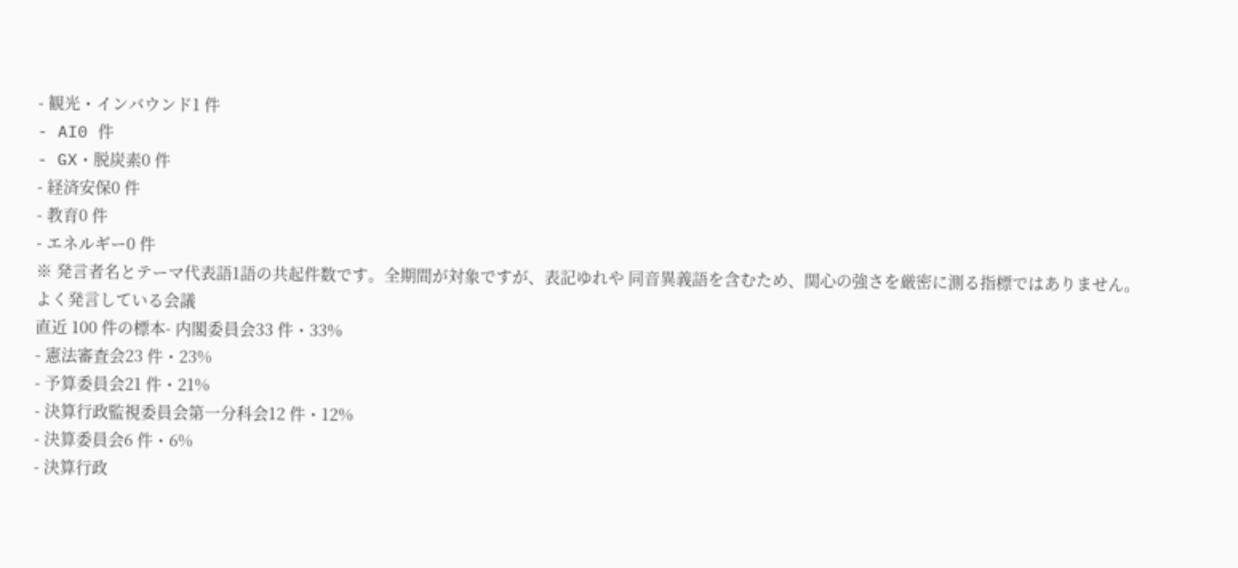- 観光・インバウンド1 件
- AI0 件
- GX・脱炭素0 件
- 経済安保0 件
- 教育0 件
- エネルギー0 件
※ 発言者名とテーマ代表語1語の共起件数です。全期間が対象ですが、表記ゆれや 同音異義語を含むため、関心の強さを厳密に測る指標ではありません。
よく発言している会議
直近 100 件の標本- 内閣委員会33 件・33%
- 憲法審査会23 件・23%
- 予算委員会21 件・21%
- 決算行政監視委員会第一分科会12 件・12%
- 決算委員会6 件・6%
- 決算行政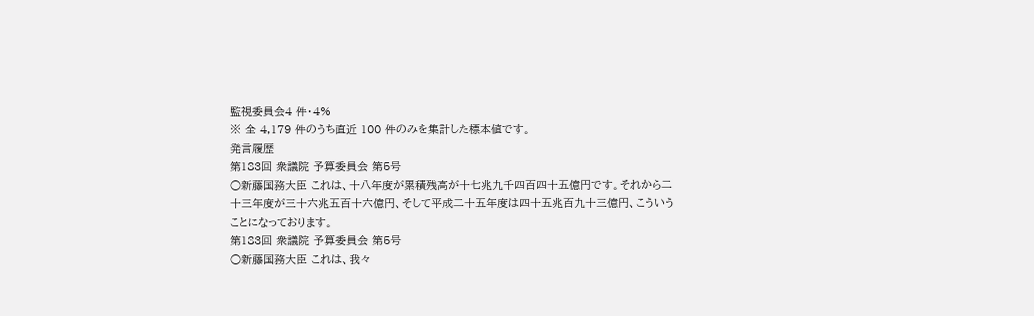監視委員会4 件・4%
※ 全 4,179 件のうち直近 100 件のみを集計した標本値です。
発言履歴
第183回 衆議院 予算委員会 第5号
○新藤国務大臣 これは、十八年度が累積残高が十七兆九千四百四十五億円です。それから二十三年度が三十六兆五百十六億円、そして平成二十五年度は四十五兆百九十三億円、こういうことになっております。
第183回 衆議院 予算委員会 第5号
○新藤国務大臣 これは、我々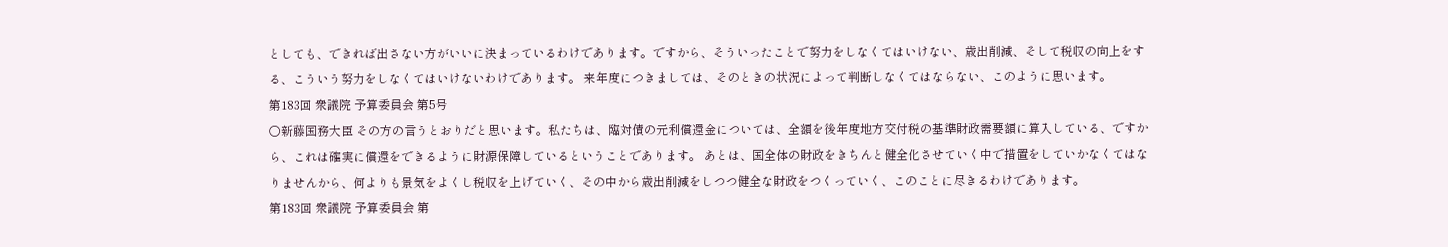としても、できれば出さない方がいいに決まっているわけであります。ですから、そういったことで努力をしなくてはいけない、歳出削減、そして税収の向上をする、こういう努力をしなくてはいけないわけであります。 来年度につきましては、そのときの状況によって判断しなくてはならない、このように思います。
第183回 衆議院 予算委員会 第5号
○新藤国務大臣 その方の言うとおりだと思います。私たちは、臨対債の元利償還金については、全額を後年度地方交付税の基準財政需要額に算入している、ですから、これは確実に償還をできるように財源保障しているということであります。 あとは、国全体の財政をきちんと健全化させていく中で措置をしていかなくてはなりませんから、何よりも景気をよくし税収を上げていく、その中から歳出削減をしつつ健全な財政をつくっていく、このことに尽きるわけであります。
第183回 衆議院 予算委員会 第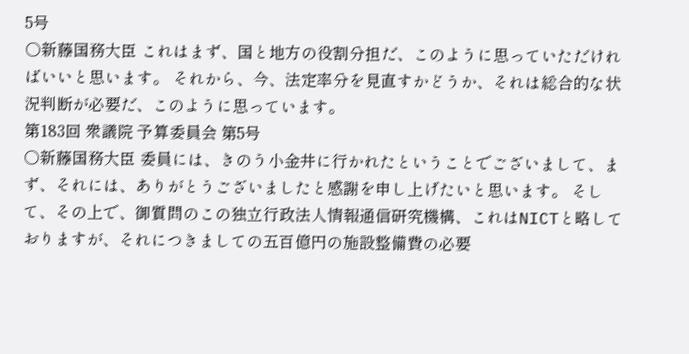5号
○新藤国務大臣 これはまず、国と地方の役割分担だ、このように思っていただければいいと思います。 それから、今、法定率分を見直すかどうか、それは総合的な状況判断が必要だ、このように思っています。
第183回 衆議院 予算委員会 第5号
○新藤国務大臣 委員には、きのう小金井に行かれたということでございまして、まず、それには、ありがとうございましたと感謝を申し上げたいと思います。 そして、その上で、御質問のこの独立行政法人情報通信研究機構、これはNICTと略しておりますが、それにつきましての五百億円の施設整備費の必要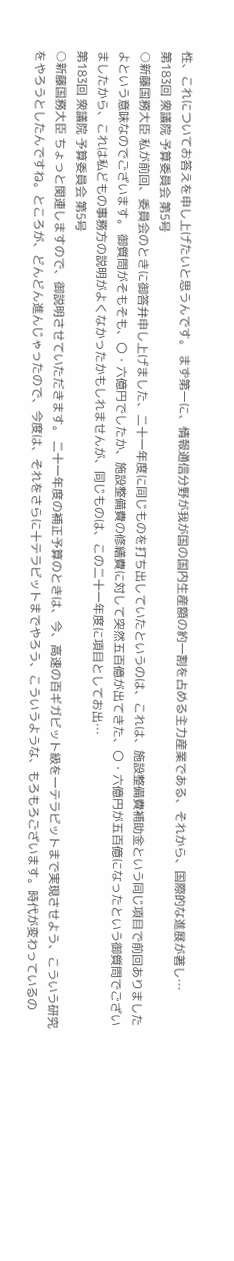性、これについてお答えを申し上げたいと思うんです。 まず第一に、情報通信分野が我が国の国内生産額の約一割を占める主力産業である、それから、国際的な進展が著し…
第183回 衆議院 予算委員会 第5号
○新藤国務大臣 私が前回、委員会のときに御答弁申し上げました、二十一年度に同じものを打ち出していたというのは、これは、施設整備費補助金という同じ項目で前回ありましたよという意味なのでございます。 御質問がそもそも、〇・六億円でしたか、施設整備費の修繕費に対して突然五百億が出てきた、〇・六億円が五百億になったという御質問でございましたから、これは私どもの事務方の説明がよくなかったかもしれませんが、同じものは、この二十一年度に項目としてお出…
第183回 衆議院 予算委員会 第5号
○新藤国務大臣 ちょっと関連しますので、御説明させていただきます。 二十一年度の補正予算のときは、今、高速の百ギガビット級を一テラビットまで実現させよう、こういう研究をやろうとしたんですね。ところが、どんどん進んじゃったので、今度は、それをさらに十テラビットまでやろう、こういうような、もろもろございます。時代が変わっているの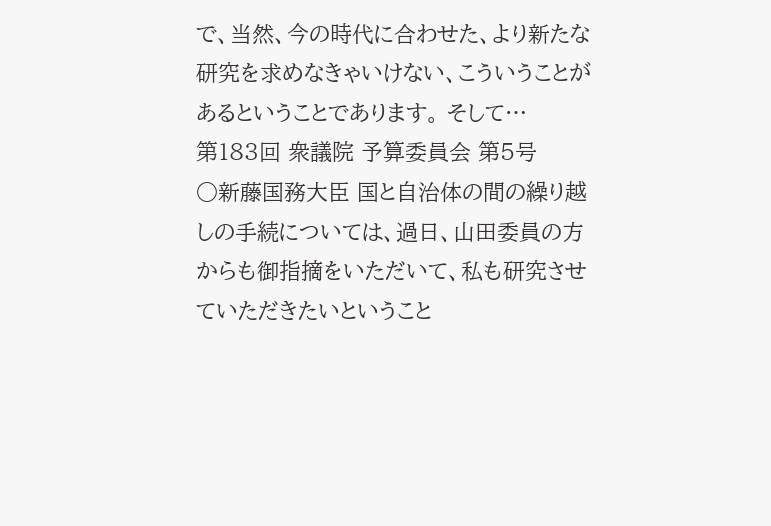で、当然、今の時代に合わせた、より新たな研究を求めなきゃいけない、こういうことがあるということであります。 そして…
第183回 衆議院 予算委員会 第5号
○新藤国務大臣 国と自治体の間の繰り越しの手続については、過日、山田委員の方からも御指摘をいただいて、私も研究させていただきたいということ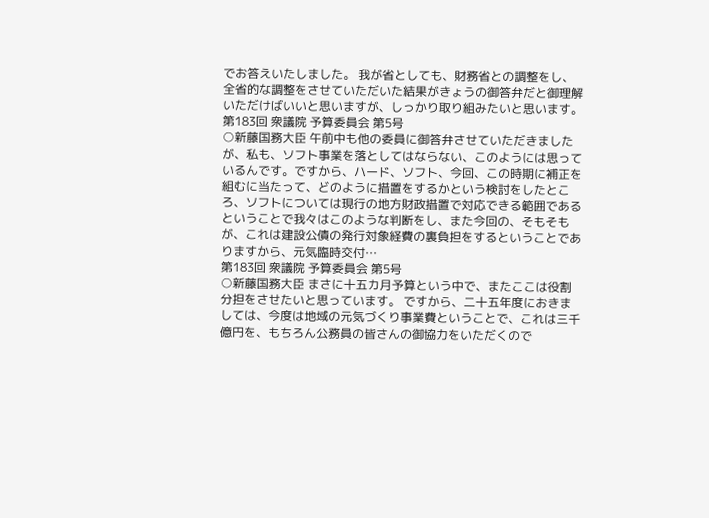でお答えいたしました。 我が省としても、財務省との調整をし、全省的な調整をさせていただいた結果がきょうの御答弁だと御理解いただけばいいと思いますが、しっかり取り組みたいと思います。
第183回 衆議院 予算委員会 第5号
○新藤国務大臣 午前中も他の委員に御答弁させていただきましたが、私も、ソフト事業を落としてはならない、このようには思っているんです。ですから、ハード、ソフト、今回、この時期に補正を組むに当たって、どのように措置をするかという検討をしたところ、ソフトについては現行の地方財政措置で対応できる範囲であるということで我々はこのような判断をし、また今回の、そもそもが、これは建設公債の発行対象経費の裏負担をするということでありますから、元気臨時交付…
第183回 衆議院 予算委員会 第5号
○新藤国務大臣 まさに十五カ月予算という中で、またここは役割分担をさせたいと思っています。 ですから、二十五年度におきましては、今度は地域の元気づくり事業費ということで、これは三千億円を、もちろん公務員の皆さんの御協力をいただくので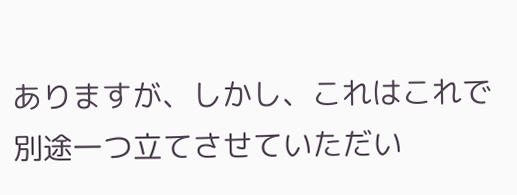ありますが、しかし、これはこれで別途一つ立てさせていただい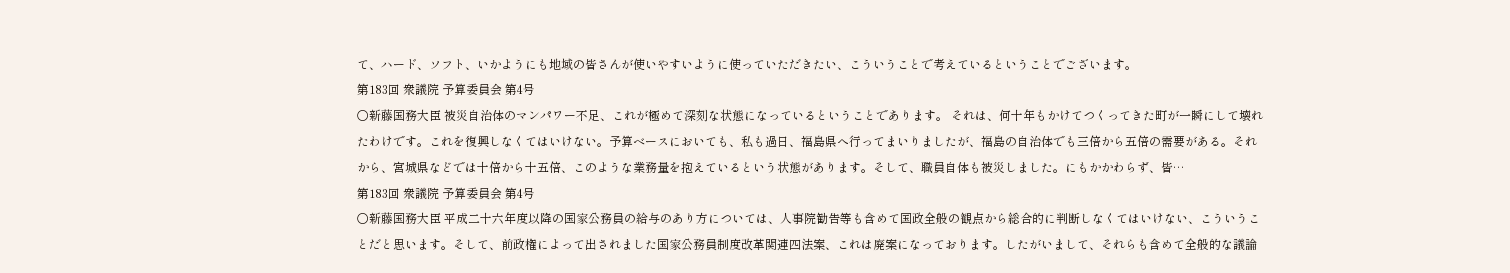て、ハード、ソフト、いかようにも地域の皆さんが使いやすいように使っていただきたい、こういうことで考えているということでございます。
第183回 衆議院 予算委員会 第4号
○新藤国務大臣 被災自治体のマンパワー不足、これが極めて深刻な状態になっているということであります。 それは、何十年もかけてつくってきた町が一瞬にして壊れたわけです。これを復興しなくてはいけない。予算ベースにおいても、私も過日、福島県へ行ってまいりましたが、福島の自治体でも三倍から五倍の需要がある。それから、宮城県などでは十倍から十五倍、このような業務量を抱えているという状態があります。そして、職員自体も被災しました。にもかかわらず、皆…
第183回 衆議院 予算委員会 第4号
○新藤国務大臣 平成二十六年度以降の国家公務員の給与のあり方については、人事院勧告等も含めて国政全般の観点から総合的に判断しなくてはいけない、こういうことだと思います。そして、前政権によって出されました国家公務員制度改革関連四法案、これは廃案になっております。したがいまして、それらも含めて全般的な議論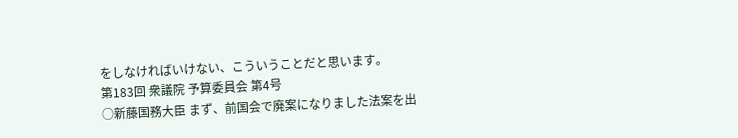をしなければいけない、こういうことだと思います。
第183回 衆議院 予算委員会 第4号
○新藤国務大臣 まず、前国会で廃案になりました法案を出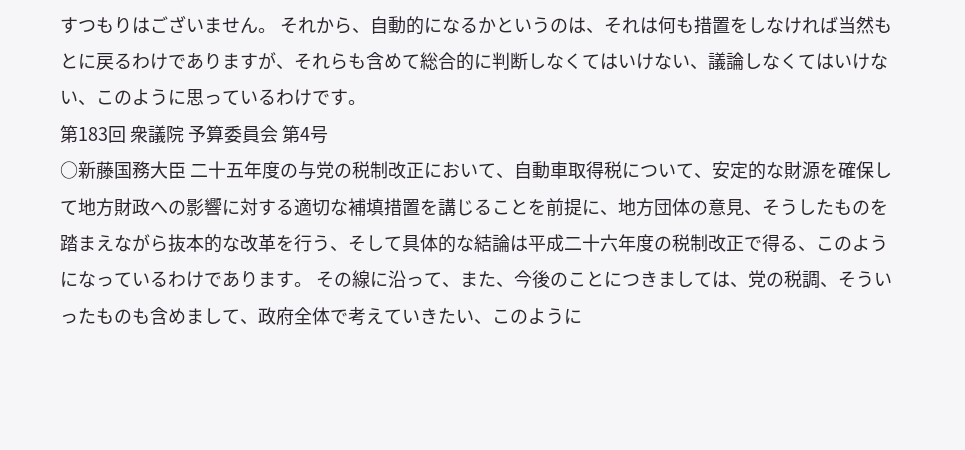すつもりはございません。 それから、自動的になるかというのは、それは何も措置をしなければ当然もとに戻るわけでありますが、それらも含めて総合的に判断しなくてはいけない、議論しなくてはいけない、このように思っているわけです。
第183回 衆議院 予算委員会 第4号
○新藤国務大臣 二十五年度の与党の税制改正において、自動車取得税について、安定的な財源を確保して地方財政への影響に対する適切な補填措置を講じることを前提に、地方団体の意見、そうしたものを踏まえながら抜本的な改革を行う、そして具体的な結論は平成二十六年度の税制改正で得る、このようになっているわけであります。 その線に沿って、また、今後のことにつきましては、党の税調、そういったものも含めまして、政府全体で考えていきたい、このように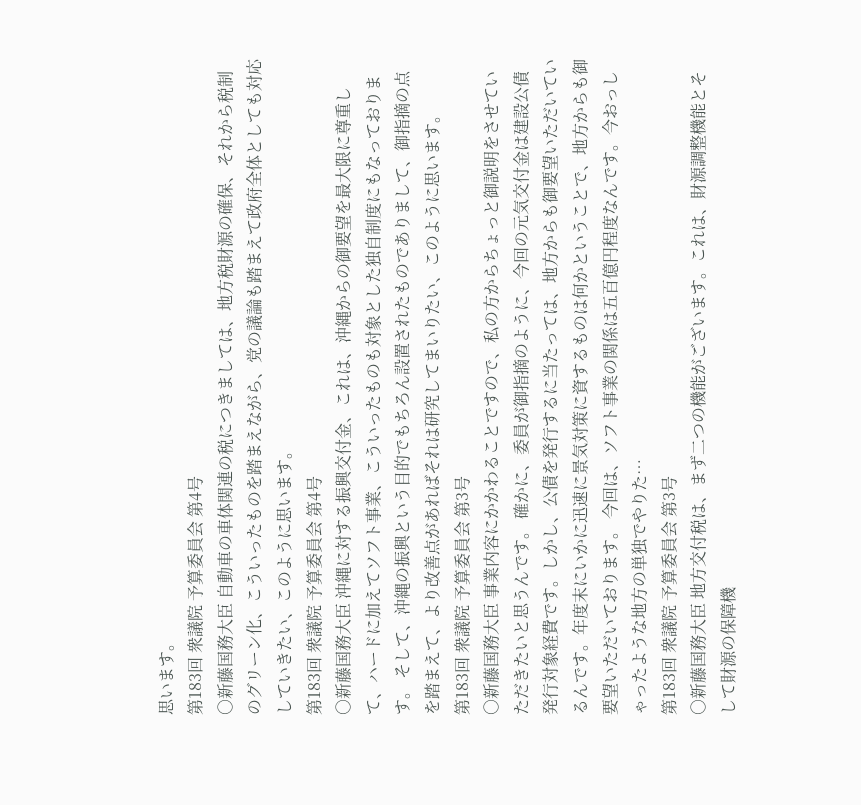思います。
第183回 衆議院 予算委員会 第4号
○新藤国務大臣 自動車の車体関連の税につきましては、地方税財源の確保、それから税制のグリーン化、こういったものを踏まえながら、党の議論も踏まえて政府全体としても対応していきたい、このように思います。
第183回 衆議院 予算委員会 第4号
○新藤国務大臣 沖縄に対する振興交付金、これは、沖縄からの御要望を最大限に尊重して、ハードに加えてソフト事業、こういったものも対象とした独自制度にもなっております。 そして、沖縄の振興という目的でもちろん設置されたものでありまして、御指摘の点を踏まえて、より改善点があればそれは研究してまいりたい、このように思います。
第183回 衆議院 予算委員会 第3号
○新藤国務大臣 事業内容にかかわることですので、私の方からちょっと御説明をさせていただきたいと思うんです。 確かに、委員が御指摘のように、今回の元気交付金は建設公債発行対象経費です。しかし、公債を発行するに当たっては、地方からも御要望いただいているんです。年度末にいかに迅速に景気対策に資するものは何かということで、地方からも御要望いただいております。 今回は、ソフト事業の関係は五百億円程度なんです。今おっしゃったような地方の単独でやりた…
第183回 衆議院 予算委員会 第3号
○新藤国務大臣 地方交付税は、まず二つの機能がございます。これは、財源調整機能とそして財源の保障機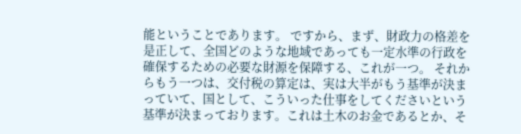能ということであります。 ですから、まず、財政力の格差を是正して、全国どのような地域であっても一定水準の行政を確保するための必要な財源を保障する、これが一つ。 それからもう一つは、交付税の算定は、実は大半がもう基準が決まっていて、国として、こういった仕事をしてくださいという基準が決まっております。これは土木のお金であるとか、そ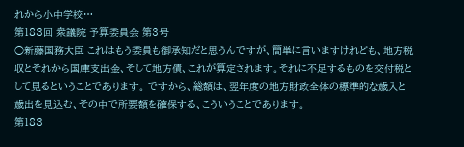れから小中学校…
第183回 衆議院 予算委員会 第3号
○新藤国務大臣 これはもう委員も御承知だと思うんですが、簡単に言いますけれども、地方税収とそれから国庫支出金、そして地方債、これが算定されます。それに不足するものを交付税として見るということであります。 ですから、総額は、翌年度の地方財政全体の標準的な歳入と歳出を見込む、その中で所要額を確保する、こういうことであります。
第183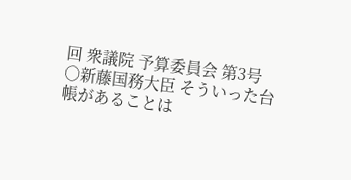回 衆議院 予算委員会 第3号
○新藤国務大臣 そういった台帳があることは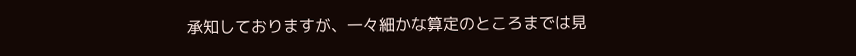承知しておりますが、一々細かな算定のところまでは見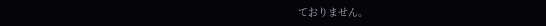ておりません。